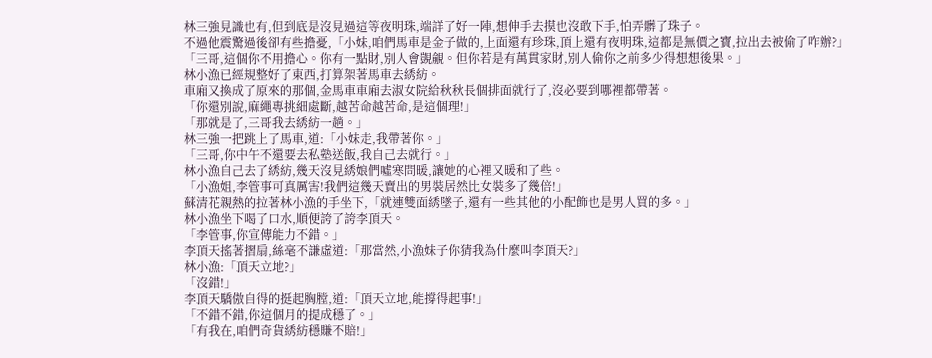林三強見識也有,但到底是沒見過這等夜明珠,端詳了好一陣,想伸手去摸也沒敢下手,怕弄髒了珠子。
不過他震驚過後卻有些擔憂,「小妹,咱們馬車是金子做的,上面還有珍珠,頂上還有夜明珠,這都是無價之寶,拉出去被偷了咋辦?」
「三哥,這個你不用擔心。你有一點財,別人會覬覦。但你若是有萬貫家財,別人偷你之前多少得想想後果。」
林小漁已經規整好了東西,打算架著馬車去綉紡。
車廂又換成了原來的那個,金馬車車廂去淑女院給秋秋長個排面就行了,沒必要到哪裡都帶著。
「你還別說,麻繩專挑細處斷,越苦命越苦命,是這個理!」
「那就是了,三哥我去綉紡一趟。」
林三強一把跳上了馬車,道:「小妹走,我帶著你。」
「三哥,你中午不還要去私塾送飯,我自己去就行。」
林小漁自己去了綉紡,幾天沒見綉娘們噓寒問暖,讓她的心裡又暖和了些。
「小漁姐,李管事可真厲害!我們這幾天賣出的男裝居然比女裝多了幾倍!」
蘇清花親熱的拉著林小漁的手坐下,「就連雙面綉墜子,還有一些其他的小配飾也是男人買的多。」
林小漁坐下喝了口水,順便誇了誇李頂天。
「李管事,你宣傳能力不錯。」
李頂天搖著摺扇,絲毫不謙虛道:「那當然,小漁妹子你猜我為什麼叫李頂天?」
林小漁:「頂天立地?」
「沒錯!」
李頂天驕傲自得的挺起胸膛,道:「頂天立地,能撐得起事!」
「不錯不錯,你這個月的提成穩了。」
「有我在,咱們奇貨綉紡穩賺不賠!」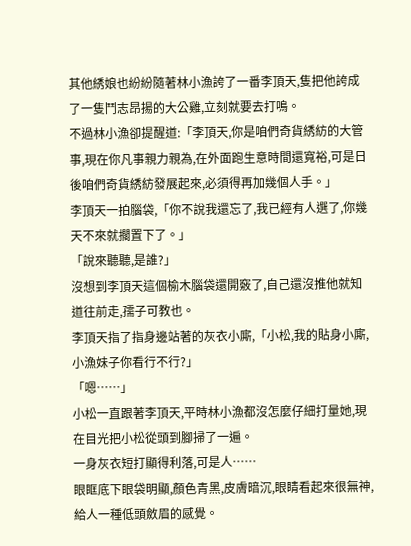其他綉娘也紛紛隨著林小漁誇了一番李頂天,隻把他誇成了一隻鬥志昂揚的大公雞,立刻就要去打鳴。
不過林小漁卻提醒道:「李頂天,你是咱們奇貨綉紡的大管事,現在你凡事親力親為,在外面跑生意時間還寬裕,可是日後咱們奇貨綉紡發展起來,必須得再加幾個人手。」
李頂天一拍腦袋,「你不說我還忘了,我已經有人選了,你幾天不來就擱置下了。」
「說來聽聽,是誰?」
沒想到李頂天這個榆木腦袋還開竅了,自己還沒推他就知道往前走,孺子可教也。
李頂天指了指身邊站著的灰衣小廝,「小松,我的貼身小廝,小漁妹子你看行不行?」
「嗯……」
小松一直跟著李頂天,平時林小漁都沒怎麼仔細打量她,現在目光把小松從頭到腳掃了一遍。
一身灰衣短打顯得利落,可是人……
眼眶底下眼袋明顯,顏色青黑,皮膚暗沉,眼睛看起來很無神,給人一種低頭斂眉的感覺。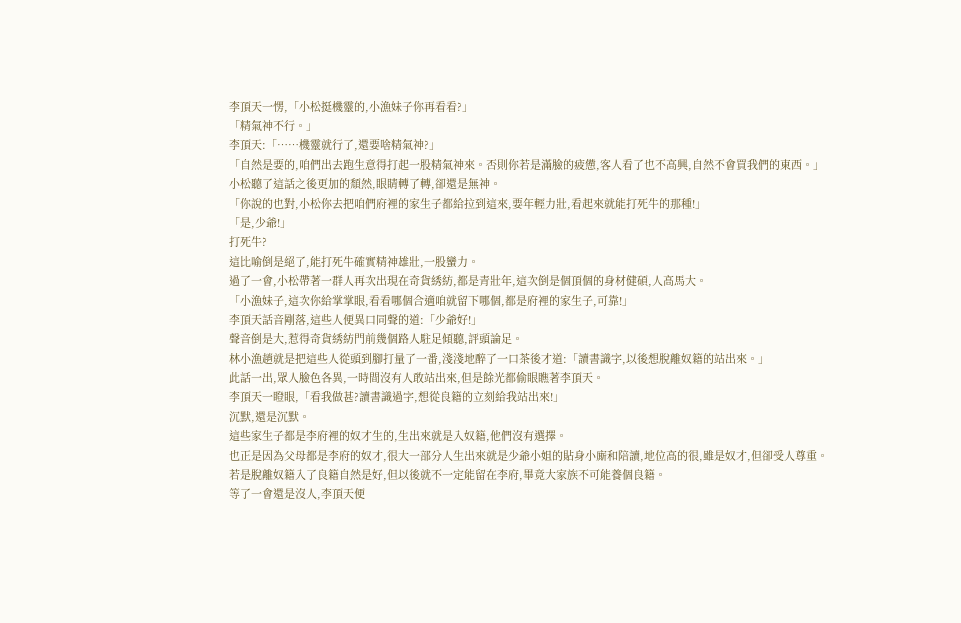李頂天一愣,「小松挺機靈的,小漁妹子你再看看?」
「精氣神不行。」
李頂天:「……機靈就行了,還要啥精氣神?」
「自然是要的,咱們出去跑生意得打起一股精氣神來。否則你若是滿臉的疲憊,客人看了也不高興,自然不會買我們的東西。」
小松聽了這話之後更加的頹然,眼睛轉了轉,卻還是無神。
「你說的也對,小松你去把咱們府裡的家生子都給拉到這來,要年輕力壯,看起來就能打死牛的那種!」
「是,少爺!」
打死牛?
這比喻倒是絕了,能打死牛確實精神雄壯,一股蠻力。
過了一會,小松帶著一群人再次出現在奇貨綉紡,都是青壯年,這次倒是個頂個的身材健碩,人高馬大。
「小漁妹子,這次你給掌掌眼,看看哪個合適咱就留下哪個,都是府裡的家生子,可靠!」
李頂天話音剛落,這些人便異口同聲的道:「少爺好!」
聲音倒是大,惹得奇貨綉紡門前幾個路人駐足傾聽,評頭論足。
林小漁趙就是把這些人從頭到腳打量了一番,淺淺地醉了一口茶後才道:「讀書識字,以後想脫離奴籍的站出來。」
此話一出,眾人臉色各異,一時間沒有人敢站出來,但是餘光都偷眼瞧著李頂天。
李頂天一瞪眼,「看我做甚?讀書識過字,想從良籍的立刻給我站出來!」
沉默,還是沉默。
這些家生子都是李府裡的奴才生的,生出來就是入奴籍,他們沒有選擇。
也正是因為父母都是李府的奴才,很大一部分人生出來就是少爺小姐的貼身小廝和陪讀,地位高的很,雖是奴才,但卻受人尊重。
若是脫離奴籍入了良籍自然是好,但以後就不一定能留在李府,畢竟大家族不可能養個良籍。
等了一會還是沒人,李頂天便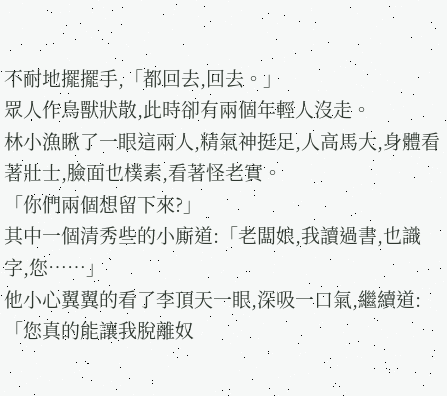不耐地擺擺手,「都回去,回去。」
眾人作鳥獸狀散,此時卻有兩個年輕人沒走。
林小漁瞅了一眼這兩人,精氣神挺足,人高馬大,身體看著壯士,臉面也樸素,看著怪老實。
「你們兩個想留下來?」
其中一個清秀些的小廝道:「老闆娘,我讀過書,也識字,您……」
他小心翼翼的看了李頂天一眼,深吸一口氣,繼續道:「您真的能讓我脫離奴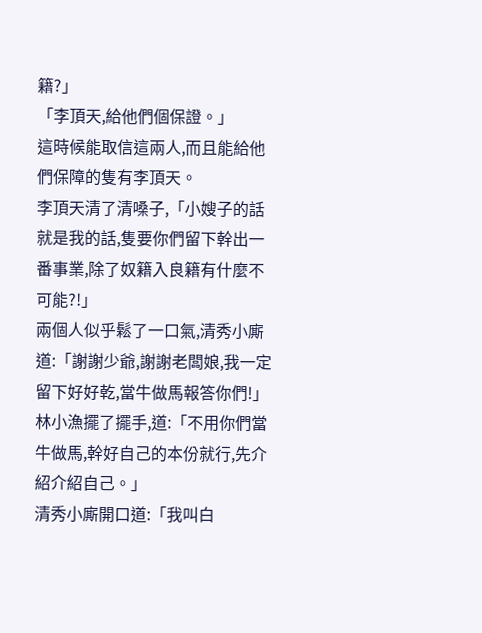籍?」
「李頂天,給他們個保證。」
這時候能取信這兩人,而且能給他們保障的隻有李頂天。
李頂天清了清嗓子,「小嫂子的話就是我的話,隻要你們留下幹出一番事業,除了奴籍入良籍有什麼不可能?!」
兩個人似乎鬆了一口氣,清秀小廝道:「謝謝少爺,謝謝老闆娘,我一定留下好好乾,當牛做馬報答你們!」
林小漁擺了擺手,道:「不用你們當牛做馬,幹好自己的本份就行,先介紹介紹自己。」
清秀小廝開口道:「我叫白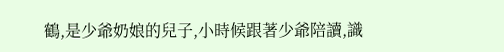鶴,是少爺奶娘的兒子,小時候跟著少爺陪讀,識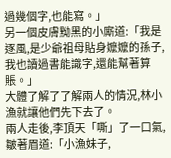過幾個字,也能寫。」
另一個皮膚黝黑的小廝道:「我是逐風,是少爺祖母貼身嬤嬤的孫子,我也讀過書能識字,還能幫著算賬。」
大體了解了了解兩人的情況,林小漁就讓他們先下去了。
兩人走後,李頂天「嘶」了一口氣,皺著眉道:「小漁妹子,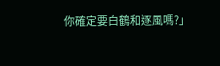你確定要白鶴和逐風嗎?」